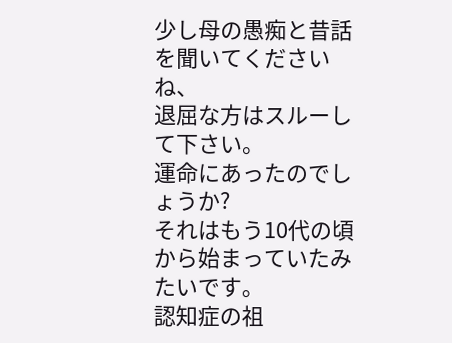少し母の愚痴と昔話を聞いてくださいね、
退屈な方はスルーして下さい。
運命にあったのでしょうか?
それはもう10代の頃から始まっていたみたいです。
認知症の祖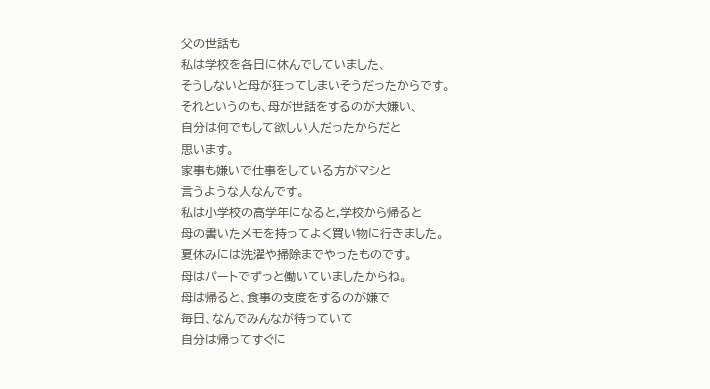父の世話も
私は学校を各日に休んでしていました、
そうしないと母が狂ってしまいそうだったからです。
それというのも、母が世話をするのが大嫌い、
自分は何でもして欲しい人だったからだと
思います。
家事も嫌いで仕事をしている方がマシと
言うような人なんです。
私は小学校の高学年になると,学校から帰ると
母の書いたメモを持ってよく買い物に行きました。
夏休みには洗濯や掃除までやったものです。
母はパートでずっと働いていましたからね。
母は帰ると、食事の支度をするのが嫌で
毎日、なんでみんなが待っていて
自分は帰ってすぐに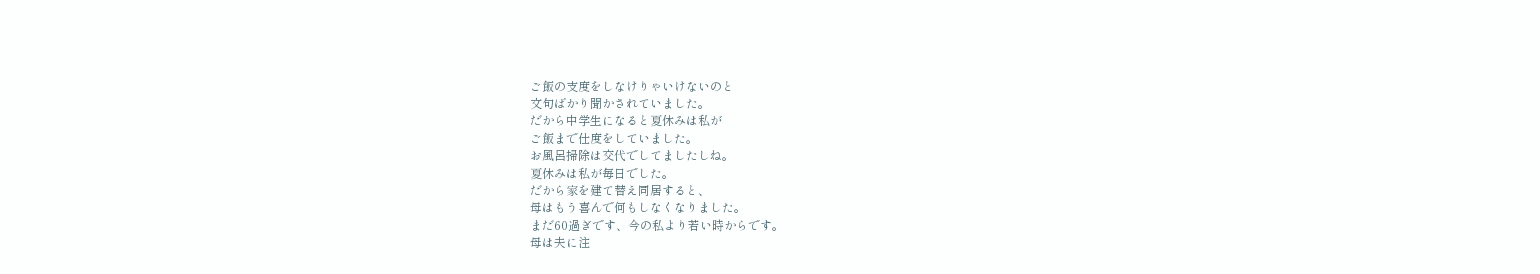ご飯の支度をしなけりゃいけないのと
文句ばかり聞かされていました。
だから中学生になると夏休みは私が
ご飯まで仕度をしていました。
お風呂掃除は交代でしてましたしね。
夏休みは私が毎日でした。
だから家を建て替え同居すると、
母はもう喜んで何もしなくなりました。
まだ60過ぎです、今の私より若い時からです。
母は夫に注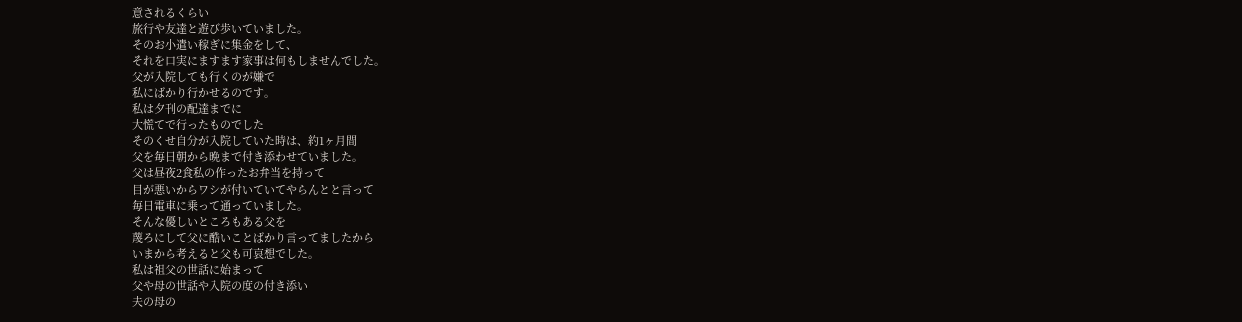意されるくらい
旅行や友達と遊び歩いていました。
そのお小遣い稼ぎに集金をして、
それを口実にますます家事は何もしませんでした。
父が入院しても行くのが嫌で
私にばかり行かせるのです。
私は夕刊の配達までに
大慌てで行ったものでした
そのくせ自分が入院していた時は、約1ヶ月間
父を毎日朝から晩まで付き添わせていました。
父は昼夜2食私の作ったお弁当を持って
目が悪いからワシが付いていてやらんとと言って
毎日電車に乗って通っていました。
そんな優しいところもある父を
蔑ろにして父に酷いことばかり言ってましたから
いまから考えると父も可哀想でした。
私は祖父の世話に始まって
父や母の世話や入院の度の付き添い
夫の母の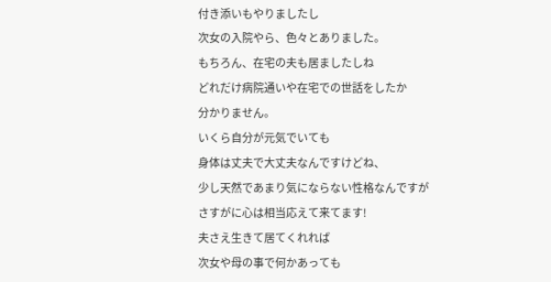付き添いもやりましたし
次女の入院やら、色々とありました。
もちろん、在宅の夫も居ましたしね
どれだけ病院通いや在宅での世話をしたか
分かりません。
いくら自分が元気でいても
身体は丈夫で大丈夫なんですけどね、
少し天然であまり気にならない性格なんですが
さすがに心は相当応えて来てます!
夫さえ生きて居てくれれば
次女や母の事で何かあっても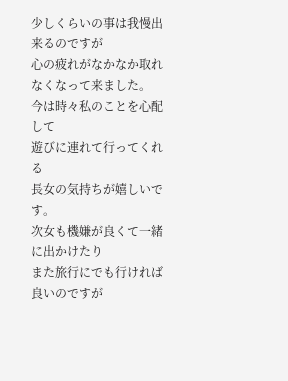少しくらいの事は我慢出来るのですが
心の疲れがなかなか取れなくなって来ました。
今は時々私のことを心配して
遊びに連れて行ってくれる
長女の気持ちが嬉しいです。
次女も機嫌が良くて一緒に出かけたり
また旅行にでも行ければ良いのですが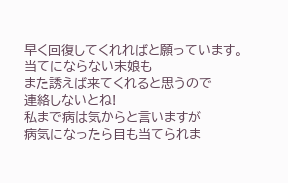早く回復してくれればと願っています。
当てにならない末娘も
また誘えば来てくれると思うので
連絡しないとね!
私まで病は気からと言いますが
病気になったら目も当てられま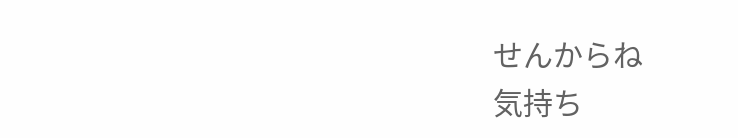せんからね
気持ち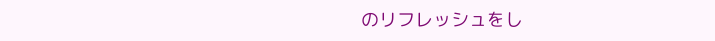のリフレッシュをし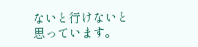ないと行けないと
思っています。